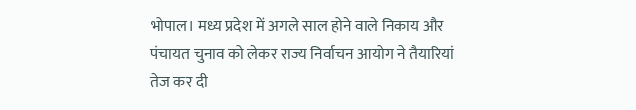भोपाल। मध्य प्रदेश में अगले साल होने वाले निकाय और पंचायत चुनाव को लेकर राज्य निर्वाचन आयोग ने तैयारियां तेज कर दी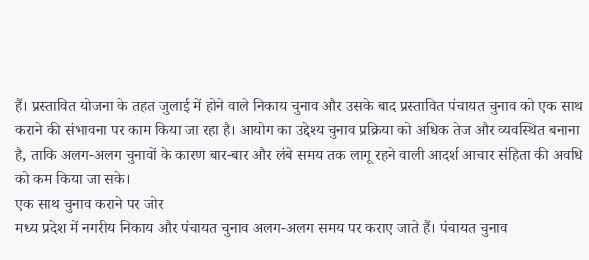हैं। प्रस्तावित योजना के तहत जुलाई में होने वाले निकाय चुनाव और उसके बाद प्रस्तावित पंचायत चुनाव को एक साथ कराने की संभावना पर काम किया जा रहा है। आयोग का उद्देश्य चुनाव प्रक्रिया को अधिक तेज और व्यवस्थित बनाना है, ताकि अलग-अलग चुनावों के कारण बार-बार और लंबे समय तक लागू रहने वाली आदर्श आचार संहिता की अवधि को कम किया जा सके।
एक साथ चुनाव कराने पर जोर
मध्य प्रदेश में नगरीय निकाय और पंचायत चुनाव अलग-अलग समय पर कराए जाते हैं। पंचायत चुनाव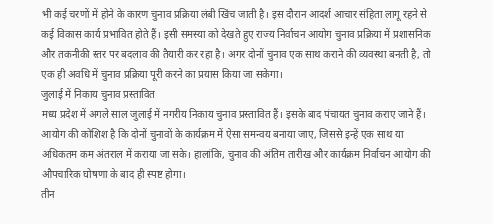भी कई चरणों में होने के कारण चुनाव प्रक्रिया लंबी खिंच जाती है। इस दौरान आदर्श आचार संहिता लागू रहने से कई विकास कार्य प्रभावित होते हैं। इसी समस्या को देखते हुए राज्य निर्वाचन आयोग चुनाव प्रक्रिया में प्रशासनिक और तकनीकी स्तर पर बदलाव की तैयारी कर रहा है। अगर दोनों चुनाव एक साथ कराने की व्यवस्था बनती है, तो एक ही अवधि में चुनाव प्रक्रिया पूरी करने का प्रयास किया जा सकेगा।
जुलाई में निकाय चुनाव प्रस्तावित
मध्य प्रदेश में अगले साल जुलाई में नगरीय निकाय चुनाव प्रस्तावित हैं। इसके बाद पंचायत चुनाव कराए जाने हैं। आयोग की कोशिश है कि दोनों चुनावों के कार्यक्रम में ऐसा समन्वय बनाया जाए, जिससे इन्हें एक साथ या अधिकतम कम अंतराल में कराया जा सके। हालांकि, चुनाव की अंतिम तारीख और कार्यक्रम निर्वाचन आयोग की औपचारिक घोषणा के बाद ही स्पष्ट होगा।
तीन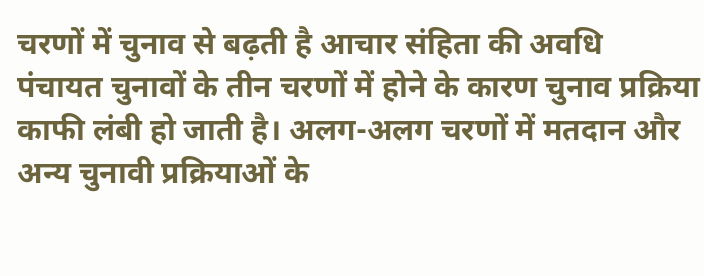चरणों में चुनाव से बढ़ती है आचार संहिता की अवधि
पंचायत चुनावों के तीन चरणों में होने के कारण चुनाव प्रक्रिया काफी लंबी हो जाती है। अलग-अलग चरणों में मतदान और अन्य चुनावी प्रक्रियाओं के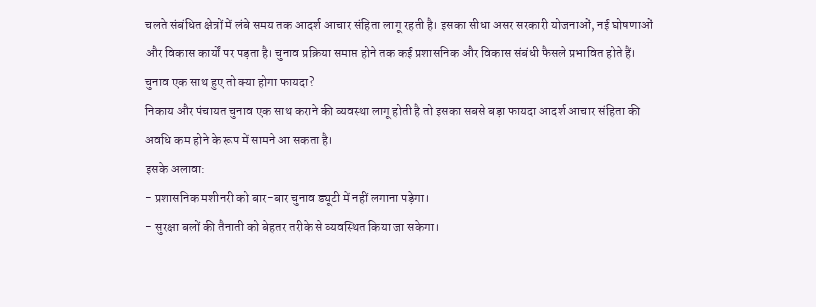चलते संबंधित क्षेत्रों में लंबे समय तक आदर्श आचार संहिता लागू रहती है। इसका सीधा असर सरकारी योजनाओं, नई घोषणाओं और विकास कार्यों पर पड़ता है। चुनाव प्रक्रिया समाप्त होने तक कई प्रशासनिक और विकास संबंधी फैसले प्रभावित होते हैं।
चुनाव एक साथ हुए तो क्या होगा फायदा?
निकाय और पंचायत चुनाव एक साथ कराने की व्यवस्था लागू होती है तो इसका सबसे बड़ा फायदा आदर्श आचार संहिता की अवधि कम होने के रूप में सामने आ सकता है।
इसके अलावा:
- प्रशासनिक मशीनरी को बार-बार चुनाव ड्यूटी में नहीं लगाना पड़ेगा।
- सुरक्षा बलों की तैनाती को बेहतर तरीके से व्यवस्थित किया जा सकेगा।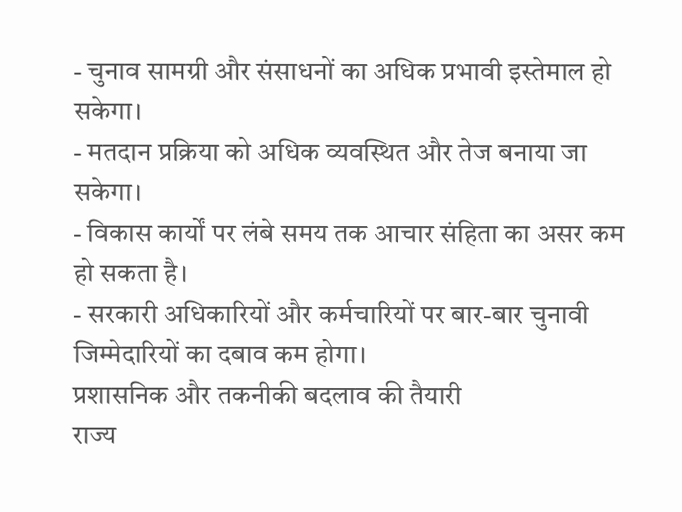- चुनाव सामग्री और संसाधनों का अधिक प्रभावी इस्तेमाल हो सकेगा।
- मतदान प्रक्रिया को अधिक व्यवस्थित और तेज बनाया जा सकेगा।
- विकास कार्यों पर लंबे समय तक आचार संहिता का असर कम हो सकता है।
- सरकारी अधिकारियों और कर्मचारियों पर बार-बार चुनावी जिम्मेदारियों का दबाव कम होगा।
प्रशासनिक और तकनीकी बदलाव की तैयारी
राज्य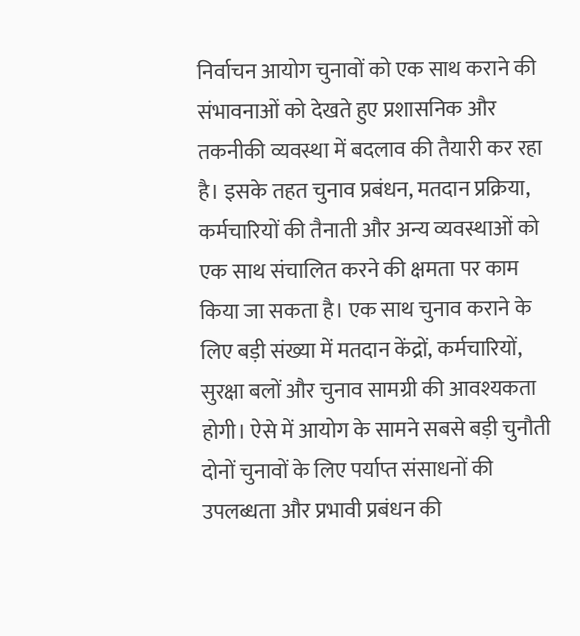निर्वाचन आयोग चुनावों को एक साथ कराने की संभावनाओं को देखते हुए प्रशासनिक और तकनीकी व्यवस्था में बदलाव की तैयारी कर रहा है। इसके तहत चुनाव प्रबंधन, मतदान प्रक्रिया, कर्मचारियों की तैनाती और अन्य व्यवस्थाओं को एक साथ संचालित करने की क्षमता पर काम किया जा सकता है। एक साथ चुनाव कराने के लिए बड़ी संख्या में मतदान केंद्रों, कर्मचारियों, सुरक्षा बलों और चुनाव सामग्री की आवश्यकता होगी। ऐसे में आयोग के सामने सबसे बड़ी चुनौती दोनों चुनावों के लिए पर्याप्त संसाधनों की उपलब्धता और प्रभावी प्रबंधन की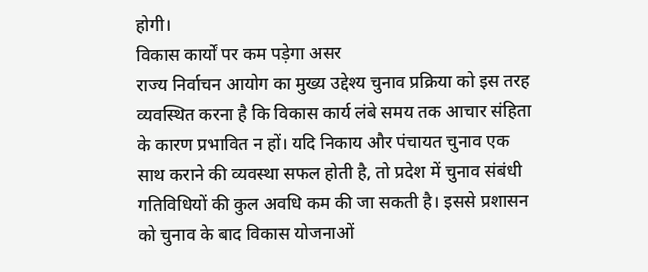होगी।
विकास कार्यों पर कम पड़ेगा असर
राज्य निर्वाचन आयोग का मुख्य उद्देश्य चुनाव प्रक्रिया को इस तरह व्यवस्थित करना है कि विकास कार्य लंबे समय तक आचार संहिता के कारण प्रभावित न हों। यदि निकाय और पंचायत चुनाव एक साथ कराने की व्यवस्था सफल होती है, तो प्रदेश में चुनाव संबंधी गतिविधियों की कुल अवधि कम की जा सकती है। इससे प्रशासन को चुनाव के बाद विकास योजनाओं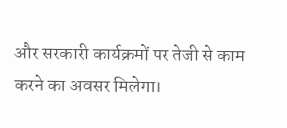और सरकारी कार्यक्रमों पर तेजी से काम करने का अवसर मिलेगा।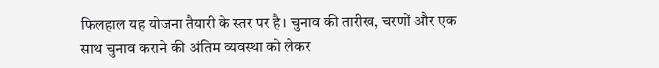फिलहाल यह योजना तैयारी के स्तर पर है। चुनाव की तारीख, चरणों और एक साथ चुनाव कराने की अंतिम व्यवस्था को लेकर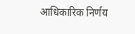आधिकारिक निर्णय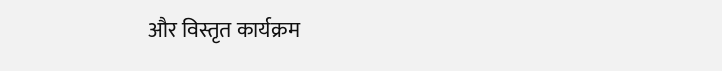और विस्तृत कार्यक्रम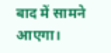बाद में सामने आएगा।